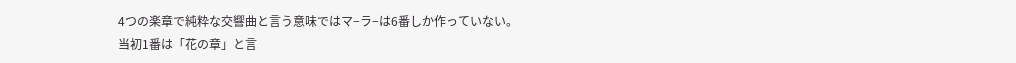4つの楽章で純粋な交響曲と言う意味ではマ−ラ−は6番しか作っていない。
当初1番は「花の章」と言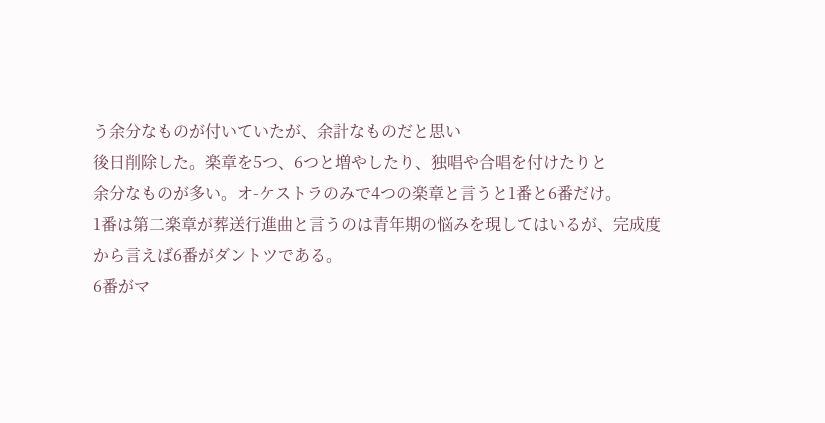う余分なものが付いていたが、余計なものだと思い
後日削除した。楽章を5つ、6つと増やしたり、独唱や合唱を付けたりと
余分なものが多い。オ-ケストラのみで4つの楽章と言うと1番と6番だけ。
1番は第二楽章が葬送行進曲と言うのは青年期の悩みを現してはいるが、完成度
から言えば6番がダントツである。
6番がマ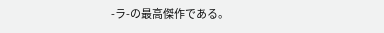-ラ-の最高傑作である。